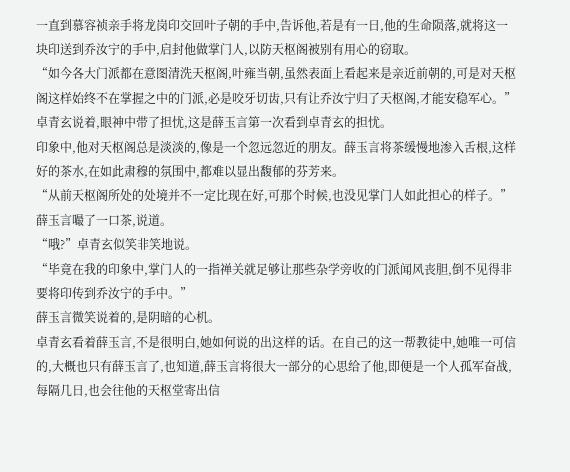一直到慕容祯亲手将龙岗印交回叶子朝的手中,告诉他,若是有一日,他的生命陨落,就将这一块印送到乔汝宁的手中,启封他做掌门人,以防天枢阁被别有用心的窃取。
“如今各大门派都在意图清洗天枢阁,叶雍当朝,虽然表面上看起来是亲近前朝的,可是对天枢阁这样始终不在掌握之中的门派,必是咬牙切齿,只有让乔汝宁归了天枢阁,才能安稳军心。”
卓青玄说着,眼神中带了担忧,这是薛玉言第一次看到卓青玄的担忧。
印象中,他对天枢阁总是淡淡的,像是一个忽远忽近的朋友。薛玉言将茶缓慢地渗入舌根,这样好的茶水,在如此肃穆的氛围中,都难以显出馥郁的芬芳来。
“从前天枢阁所处的处境并不一定比现在好,可那个时候,也没见掌门人如此担心的样子。”
薛玉言嘬了一口茶,说道。
“哦?”卓青玄似笑非笑地说。
“毕竟在我的印象中,掌门人的一指禅关就足够让那些杂学旁收的门派闻风丧胆,倒不见得非要将印传到乔汝宁的手中。”
薛玉言微笑说着的,是阴暗的心机。
卓青玄看着薛玉言,不是很明白,她如何说的出这样的话。在自己的这一帮教徒中,她唯一可信的,大概也只有薛玉言了,也知道,薛玉言将很大一部分的心思给了他,即便是一个人孤军奋战,每隔几日,也会往他的天枢堂寄出信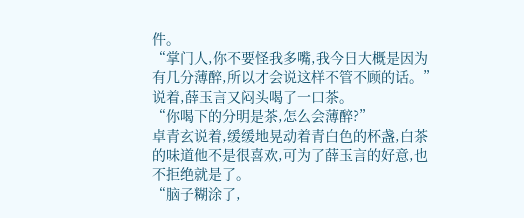件。
“掌门人,你不要怪我多嘴,我今日大概是因为有几分薄醉,所以才会说这样不管不顾的话。”
说着,薛玉言又闷头喝了一口茶。
“你喝下的分明是茶,怎么会薄醉?”
卓青玄说着,缓缓地晃动着青白色的杯盏,白茶的味道他不是很喜欢,可为了薛玉言的好意,也不拒绝就是了。
“脑子糊涂了,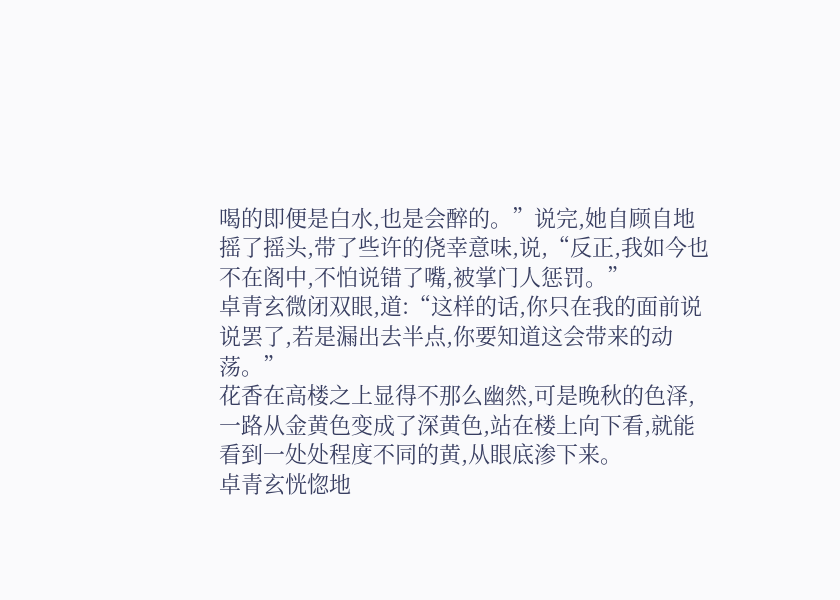喝的即便是白水,也是会醉的。”说完,她自顾自地摇了摇头,带了些许的侥幸意味,说,“反正,我如今也不在阁中,不怕说错了嘴,被掌门人惩罚。”
卓青玄微闭双眼,道:“这样的话,你只在我的面前说说罢了,若是漏出去半点,你要知道这会带来的动荡。”
花香在高楼之上显得不那么幽然,可是晚秋的色泽,一路从金黄色变成了深黄色,站在楼上向下看,就能看到一处处程度不同的黄,从眼底渗下来。
卓青玄恍惚地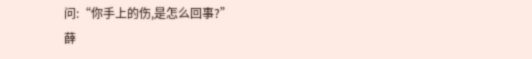问:“你手上的伤,是怎么回事?”
薛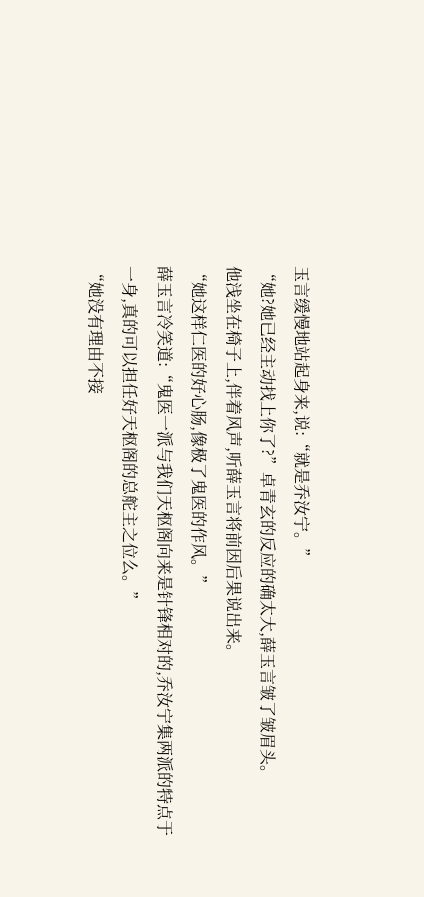玉言缓慢地站起身来,说:“就是乔汝宁。”
“她?她已经主动找上你了?”卓青玄的反应的确太大,薛玉言皱了皱眉头。
他浅坐在椅子上,伴着风声,听薛玉言将前因后果说出来。
“她这样仁医的好心肠,像极了鬼医的作风。”
薛玉言冷笑道:“鬼医一派与我们天枢阁向来是针锋相对的,乔汝宁集两派的特点于一身,真的可以担任好天枢阁的总舵主之位么。”
“她没有理由不接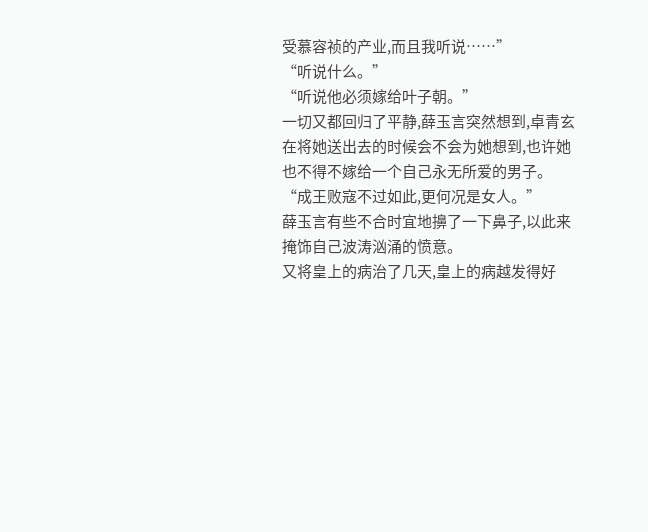受慕容祯的产业,而且我听说……”
“听说什么。”
“听说他必须嫁给叶子朝。”
一切又都回归了平静,薛玉言突然想到,卓青玄在将她送出去的时候会不会为她想到,也许她也不得不嫁给一个自己永无所爱的男子。
“成王败寇不过如此,更何况是女人。”
薛玉言有些不合时宜地擤了一下鼻子,以此来掩饰自己波涛汹涌的愤意。
又将皇上的病治了几天,皇上的病越发得好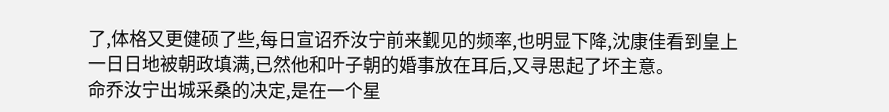了,体格又更健硕了些,每日宣诏乔汝宁前来觐见的频率,也明显下降,沈康佳看到皇上一日日地被朝政填满,已然他和叶子朝的婚事放在耳后,又寻思起了坏主意。
命乔汝宁出城采桑的决定,是在一个星